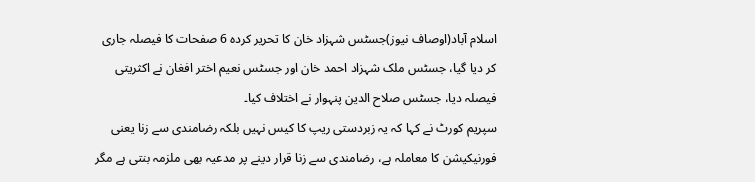اسلام آباد(اوصاف نیوز)جسٹس شہزاد خان کا تحریر کردہ 6 صفحات کا فیصلہ جاری کر دیا گیا، جسٹس ملک شہزاد احمد خان اور جسٹس نعیم اختر افغان نے اکثریتی فیصلہ دیا، جسٹس صلاح الدین پنہوار نے اختلاف کیا۔
سپریم کورٹ نے کہا کہ یہ زبردستی ریپ کا کیس نہیں بلکہ رضامندی سے زنا یعنی فورنیکیشن کا معاملہ ہے، رضامندی سے زنا قرار دینے پر مدعیہ بھی ملزمہ بنتی ہے مگر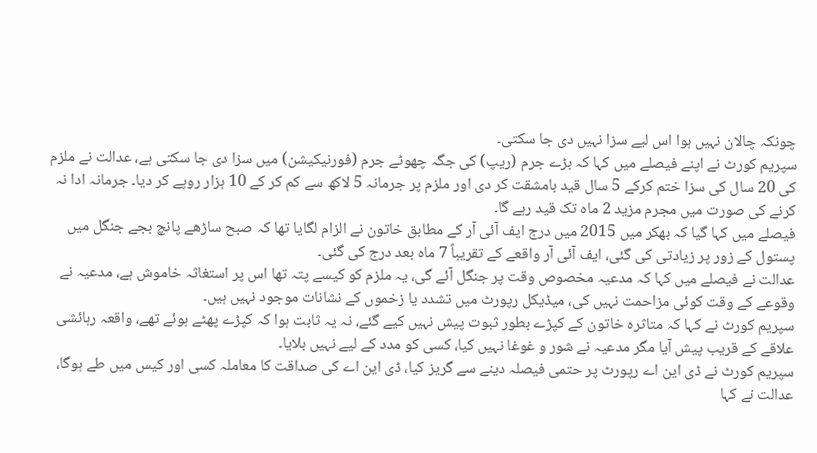چونکہ چالان نہیں ہوا اس لیے سزا نہیں دی جا سکتی۔
سپریم کورٹ نے اپنے فیصلے میں کہا کہ بڑے جرم (ریپ) کی جگہ چھوٹے جرم (فورنیکیشن) میں سزا دی جا سکتی ہے، عدالت نے ملزم کی 20 سال کی سزا ختم کرکے 5 سال قید بامشقت کر دی اور ملزم پر جرمانہ 5 لاکھ سے کم کر کے 10 ہزار روپے کر دیا۔ جرمانہ ادا نہ کرنے کی صورت میں مجرم مزید 2 ماہ تک قید رہے گا۔
فیصلے میں کہا گیا کہ بھکر میں 2015 میں درج ایف آئی آر کے مطابق خاتون نے الزام لگایا تھا کہ صبح ساڑھے پانچ بجے جنگل میں پستول کے زور پر زیادتی کی گئی، ایف آئی آر واقعے کے تقریباً 7 ماہ بعد درج کی گئی۔
عدالت نے فیصلے میں کہا کہ مدعیہ مخصوص وقت پر جنگل آئے گی، یہ ملزم کو کیسے پتہ تھا اس پر استغاثہ خاموش ہے، مدعیہ نے وقوعے کے وقت کوئی مزاحمت نہیں کی، میڈیکل رپورٹ میں تشدد یا زخموں کے نشانات موجود نہیں ہیں۔
سپریم کورٹ نے کہا کہ متاثرہ خاتون کے کپڑے بطور ثبوت پیش نہیں کیے گئے، نہ یہ ثابت ہوا کہ کپڑے پھٹے ہوئے تھے، واقعہ رہائشی علاقے کے قریب پیش آیا مگر مدعیہ نے شور و غوغا نہیں کیا، کسی کو مدد کے لیے نہیں بلایا۔
سپریم کورٹ نے ڈی این اے رپورٹ پر حتمی فیصلہ دینے سے گریز کیا، ڈی این اے کی صداقت کا معاملہ کسی اور کیس میں طے ہوگا، عدالت نے کہا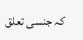کہ جنسی تعلق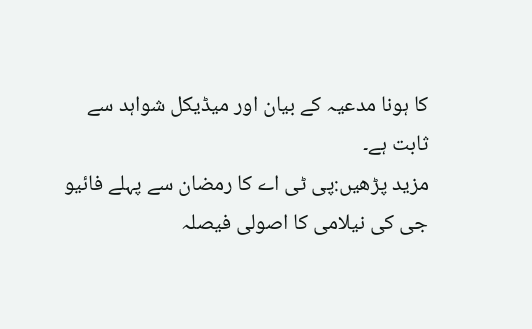کا ہونا مدعیہ کے بیان اور میڈیکل شواہد سے ثابت ہے۔
مزید پڑھیں:پی ٹی اے کا رمضان سے پہلے فائیو جی کی نیلامی کا اصولی فیصلہ